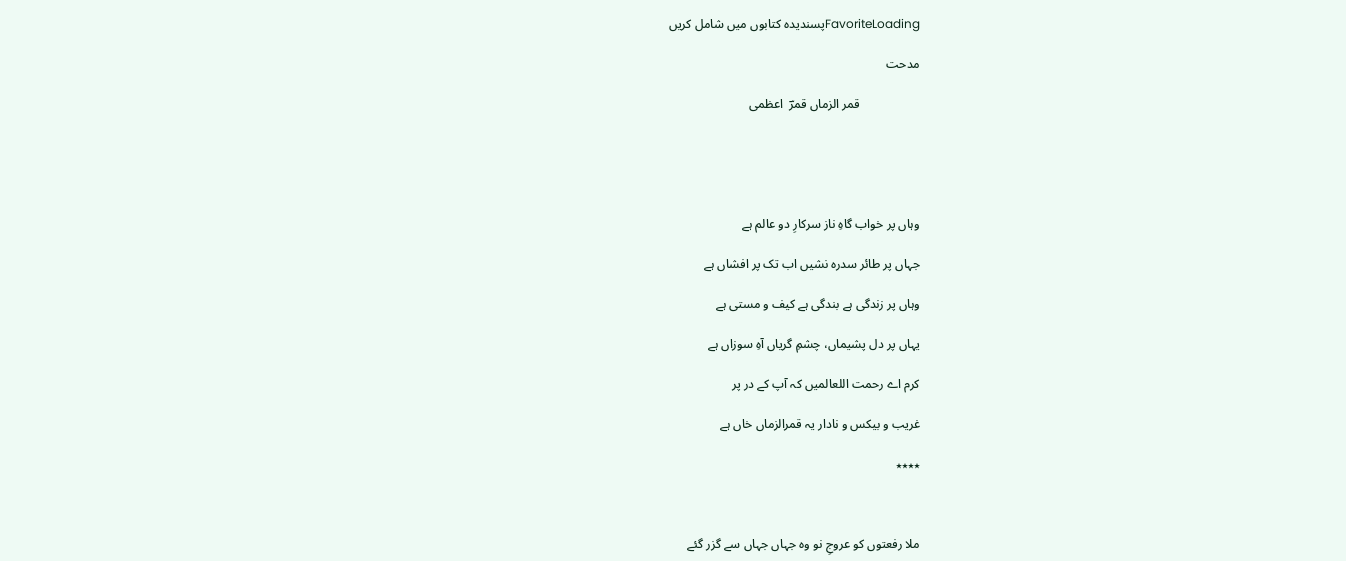FavoriteLoadingپسندیدہ کتابوں میں شامل کریں

مدحت

                   قمر الزماں قمرؔ  اعظمی





وہاں پر خواب گاہِ ناز سرکارِ دو عالم ہے

جہاں پر طائر سدرہ نشیں اب تک پر افشاں ہے

وہاں پر زندگی ہے بندگی ہے کیف و مستی ہے

یہاں پر دل پشیماں، چشمِ گریاں آہِ سوزاں ہے

کرم اے رحمت اللعالمیں کہ آپ کے در پر

غریب و بیکس و نادار یہ قمرالزماں خاں ہے

٭٭٭٭



ملا رفعتوں کو عروجِ نو وہ جہاں جہاں سے گزر گئے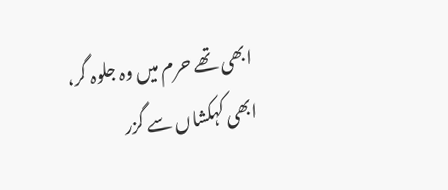ابھی تھے حرم میں وہ جلوہ گر، ابھی کہکشاں سے گزر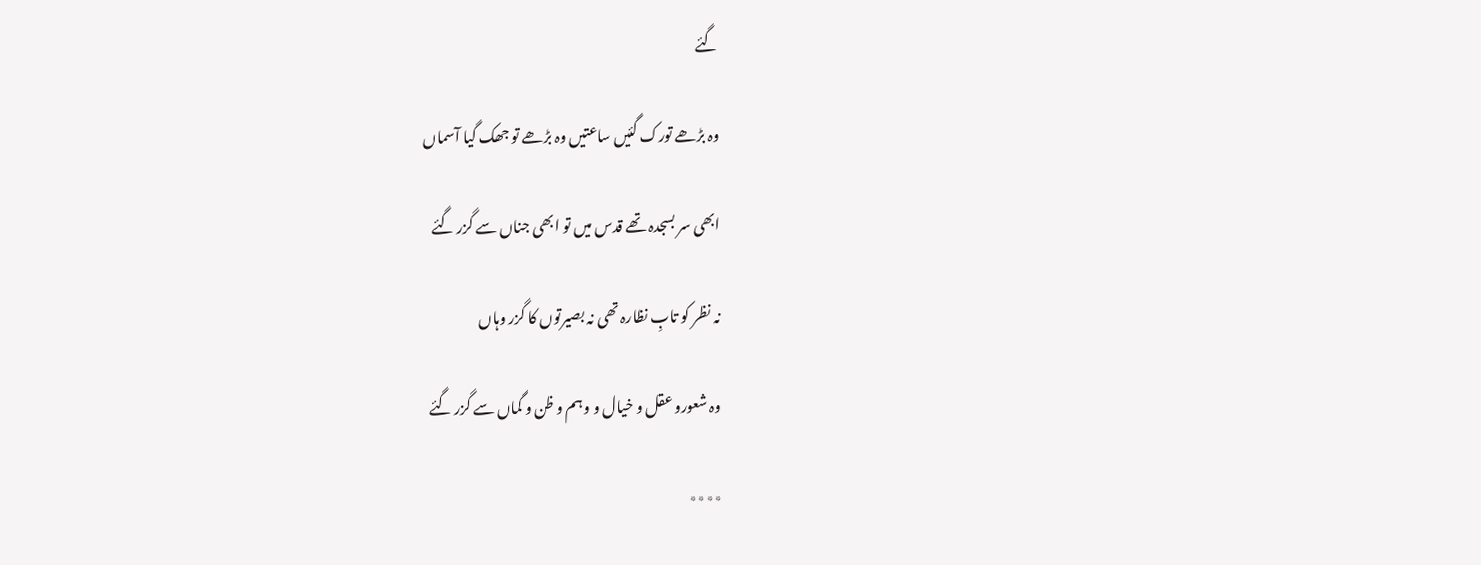گئے

وہ بڑھے تورک گئیں ساعتیں وہ بڑھے تو جھک گیا آسماں

ابھی سر بسجدہ تھے قدس میں تو ابھی جناں سے گزر گئے

نہ نظر کو تابِ نظارہ تھی نہ بصیرتوں کا گزر وہاں

وہ شعورو عقل و خیال و وہم و ظن و گماں سے گزر گئے

٭٭٭٭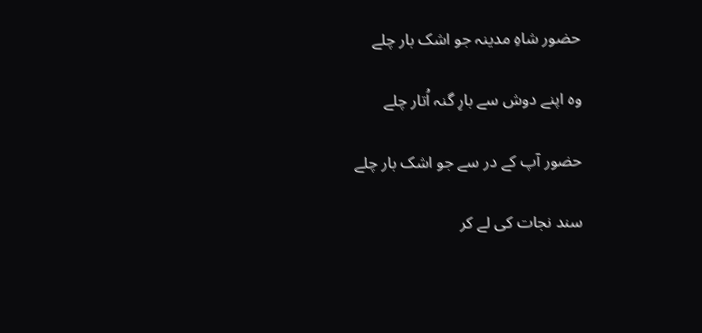حضور شاہِ مدینہ جو اشک بار چلے

وہ اپنے دوش سے بارِ گنہ اُتار چلے

حضور آپ کے در سے جو اشک بار چلے

سند نجات کی لے کر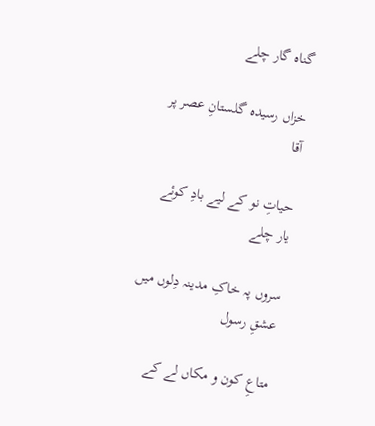گناہ گار چلے

خزاں رسیدہ گلستانِ عصر پر آقا

حیاتِ نو کے لیے بادِ کوئے یار چلے

سروں پہ خاکِ مدینہ دِلوں میں عشقِ رسول

متاعِ کون و مکاں لے کے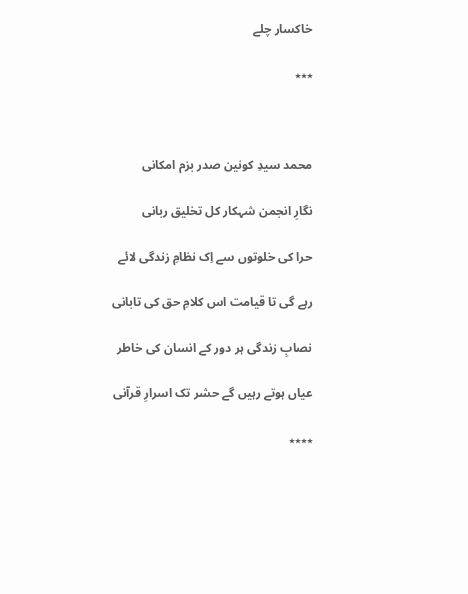خاکسار چلے

٭٭٭



محمد سیدِ کونین صدر بزم امکانی

نگارِ انجمن شہکار کل تخلیق ربانی

حرا کی خلوتوں سے اِک نظامِ زندگی لائے

رہے گی تا قیامت اس کلامِ حق کی تابانی

نصابِ زندگی ہر دور کے انسان کی خاطر

عیاں ہوتے رہیں گے حشر تک اسرارِ قرآنی

٭٭٭٭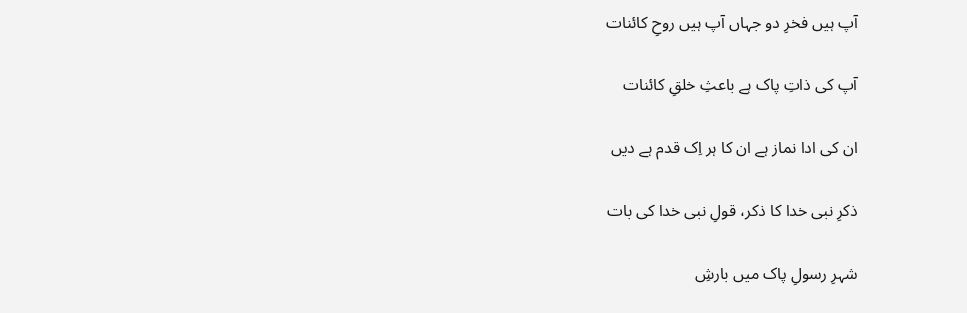آپ ہیں فخرِ دو جہاں آپ ہیں روحِ کائنات

آپ کی ذاتِ پاک ہے باعثِ خلقِ کائنات

ان کی ادا نماز ہے ان کا ہر اِک قدم ہے دیں

ذکرِ نبی خدا کا ذکر، قولِ نبی خدا کی بات

شہرِ رسولِ پاک میں بارشِ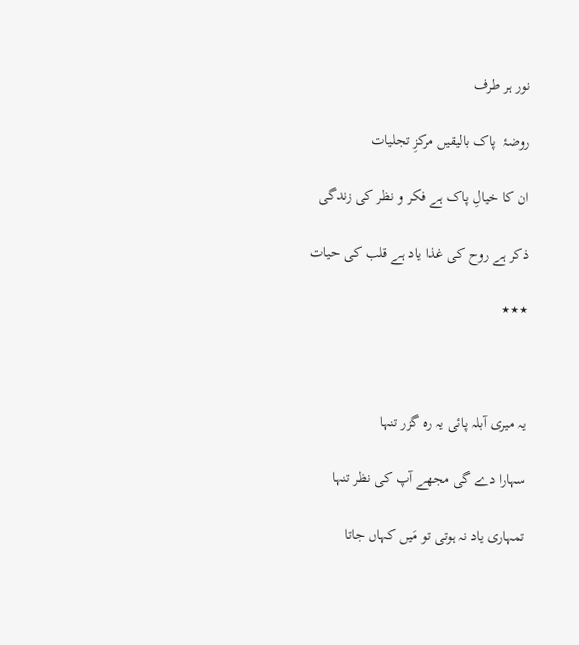نور ہر طرف

روضۂ  پاک بالیقیں مرکزِ تجلیات

ان کا خیالِ پاک ہے فکر و نظر کی زندگی

ذکر ہے روح کی غذا یاد ہے قلب کی حیات

٭٭٭



یہ میری آبلہ پائی یہ رہ گزر تنہا

سہارا دے گی مجھے آپ کی نظر تنہا

تمہاری یاد نہ ہوتی تو مَیں کہاں جاتا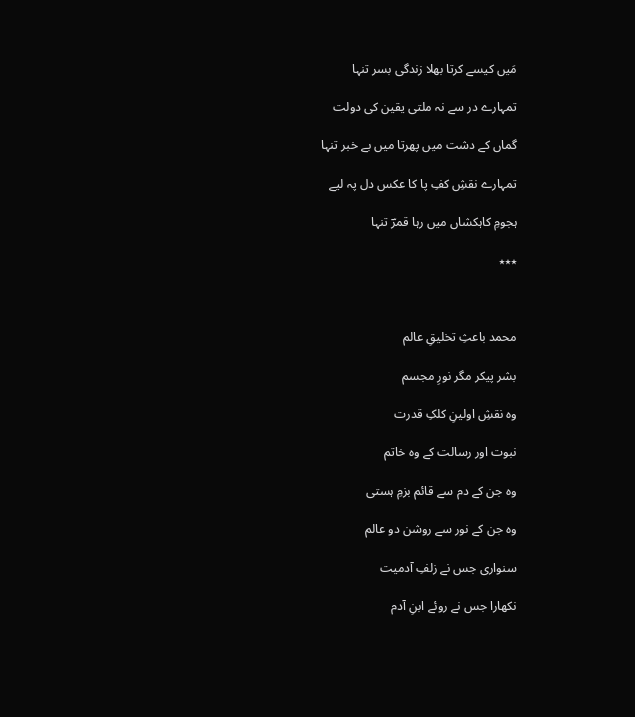مَیں کیسے کرتا بھلا زندگی بسر تنہا

تمہارے در سے نہ ملتی یقین کی دولت

گماں کے دشت میں پھرتا میں بے خبر تنہا

تمہارے نقشِ کفِ پا کا عکس دل پہ لیے

ہجومِ کاہکشاں میں رہا قمرؔ تنہا

٭٭٭



محمد باعثِ تخلیقِ عالم

بشر پیکر مگر نورِ مجسم

وہ نقشِ اولینِ کلکِ قدرت

نبوت اور رسالت کے وہ خاتم

وہ جن کے دم سے قائم بزمِ ہستی

وہ جن کے نور سے روشن دو عالم

سنواری جس نے زلفِ آدمیت

نکھارا جس نے روئے ابنِ آدم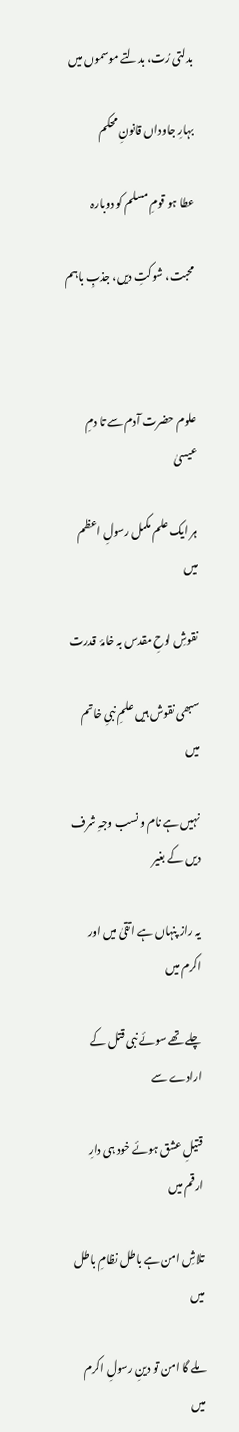بدلتی رُت، بدلتے موسموں میں

بہارِ جاوداں قانونِ محکم

عطا ہو قومِ مسلم کو دوبارہ

محبت، شوکتِ دیں، جذبِ باہم



علوم حضرت آدم سے تا دمِ عیسیٰ

ہر ایک علم مکمل رسولِ اعظم میں

نقوشِ لوحِ مقدس بہ خامۂ  قدرت

سبھی نقوش ہیں علمِ نبیِ خاتم میں

نہیں ہے نام و نسب وجہِ شرف دیں کے بغیر

یہ راز پنہاں ہے اتقیٰ میں اور اکرم میں

چلے تھے سوئے نبی قتل کے ارادے سے

قتیلِ عشق ہوئے خود ہی دارِ ارقم میں

تلاشِ امن ہے باطل نظامِ باطل میں

ملے گا امن تو دینِ رسولِ اکرم میں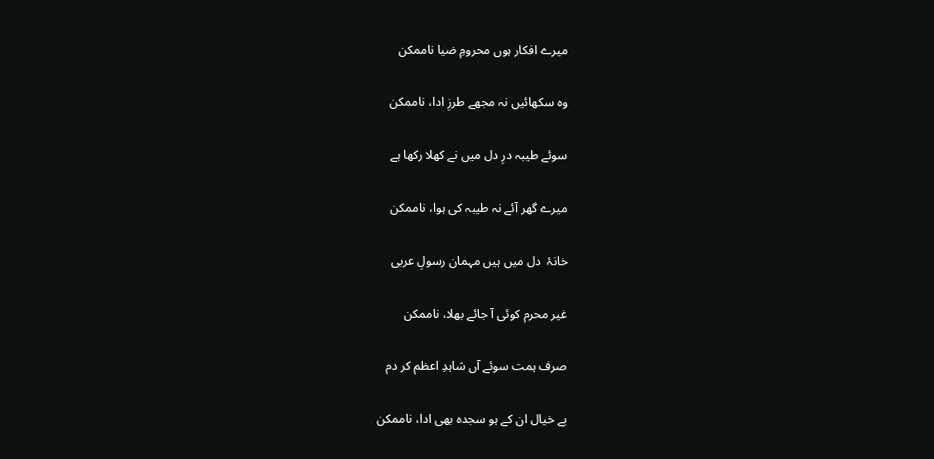میرے افکار ہوں محرومِ ضیا ناممکن

وہ سکھائیں نہ مجھے طرزِ ادا، ناممکن

سوئے طیبہ درِ دل میں نے کھلا رکھا ہے

میرے گھر آئے نہ طیبہ کی ہوا، ناممکن

خانۂ  دل میں ہیں مہمان رسولِ عربی

غیر محرم کوئی آ جائے بھلا، ناممکن

صرف ہمت سوئے آں شاہدِ اعظم کر دم

بے خیال ان کے ہو سجدہ بھی ادا، ناممکن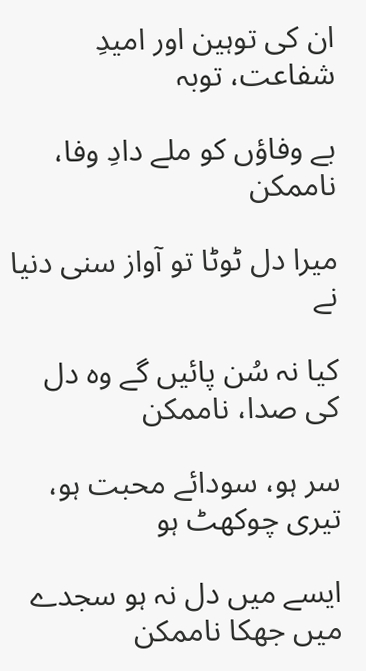ان کی توہین اور امیدِ شفاعت، توبہ

بے وفاؤں کو ملے دادِ وفا، ناممکن

میرا دل ٹوٹا تو آواز سنی دنیا نے

کیا نہ سُن پائیں گے وہ دل کی صدا، ناممکن

سر ہو، سودائے محبت ہو، تیری چوکھٹ ہو

ایسے میں دل نہ ہو سجدے میں جھکا ناممکن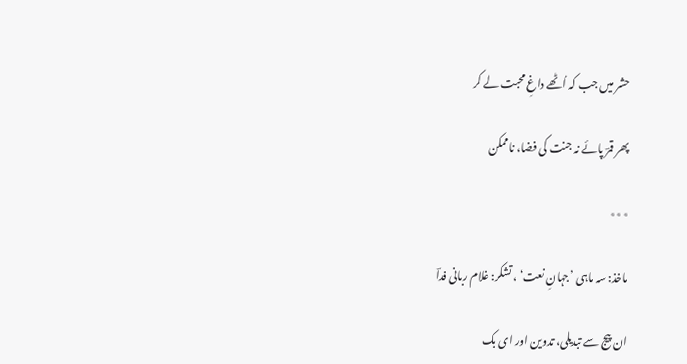حشر میں جب کہ اُٹھے داغِ محبت لے کر

پھر قمرؔ پائے نہ جنت کی فضا، ناممکن

٭٭٭

ماخذ: سہ ماہی ’جہانِ نعت‘ ، تشکر: غلام ربانی فداؔ

ان پیج سے تبدیلی، تدوین اور ای بک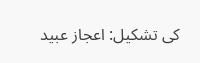کی تشکیل: اعجاز عبید